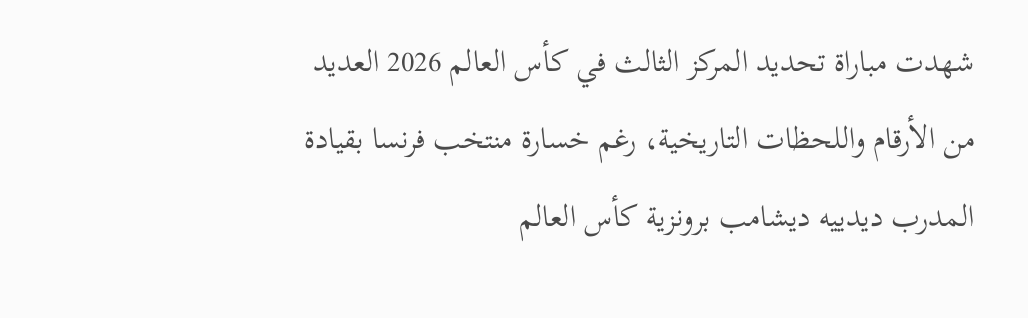شهدت مباراة تحديد المركز الثالث في كأس العالم 2026 العديد من الأرقام واللحظات التاريخية، رغم خسارة منتخب فرنسا بقيادة المدرب ديدييه ديشامب برونزية كأس العالم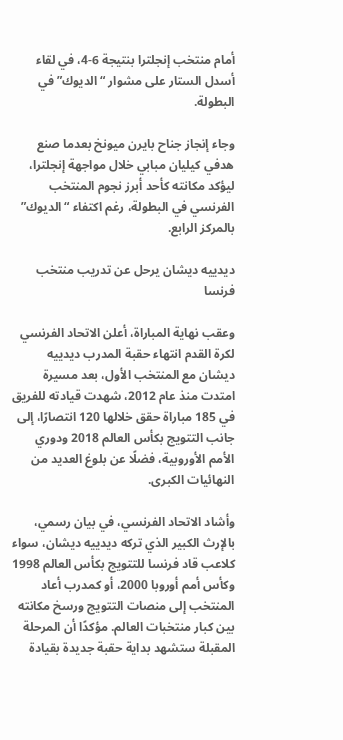أمام منتخب إنجلترا بنتيجة 6-4، في لقاء أسدل الستار على مشوار “الديوك” في البطولة.

وجاء إنجاز جناح بايرن ميونخ بعدما صنع هدفي كيليان مبابي خلال مواجهة إنجلترا، ليؤكد مكانته كأحد أبرز نجوم المنتخب الفرنسي في البطولة، رغم اكتفاء “الديوك” بالمركز الرابع.

ديدييه ديشان يرحل عن تدريب منتخب فرنسا

وعقب نهاية المباراة، أعلن الاتحاد الفرنسي لكرة القدم انتهاء حقبة المدرب ديدييه ديشان مع المنتخب الأول، بعد مسيرة امتدت منذ عام 2012، شهدت قيادته للفريق في 185 مباراة حقق خلالها 120 انتصارًا، إلى جانب التتويج بكأس العالم 2018 ودوري الأمم الأوروبية، فضلًا عن بلوغ العديد من النهائيات الكبرى.

وأشاد الاتحاد الفرنسي، في بيان رسمي، بالإرث الكبير الذي تركه ديدييه ديشان، سواء كلاعب قاد فرنسا للتتويج بكأس العالم 1998 وكأس أمم أوروبا 2000، أو كمدرب أعاد المنتخب إلى منصات التتويج ورسخ مكانته بين كبار منتخبات العالم. مؤكدًا أن المرحلة المقبلة ستشهد بداية حقبة جديدة بقيادة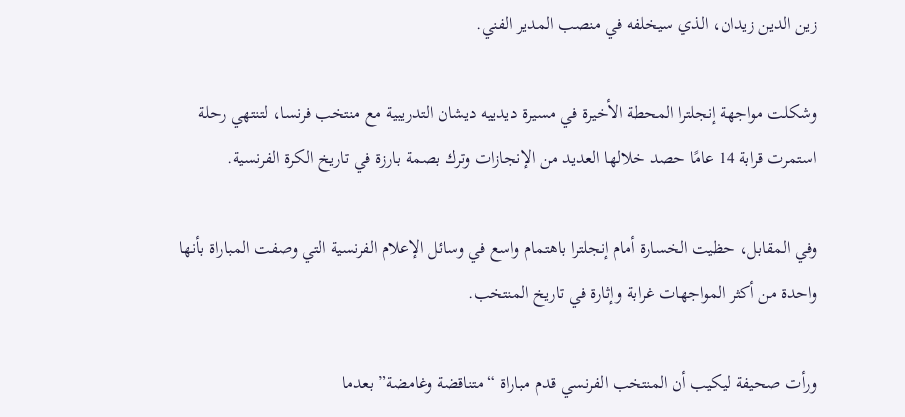زين الدين زيدان، الذي سيخلفه في منصب المدير الفني.

وشكلت مواجهة إنجلترا المحطة الأخيرة في مسيرة ديدييه ديشان التدريبية مع منتخب فرنسا، لتنتهي رحلة استمرت قرابة 14 عامًا حصد خلالها العديد من الإنجازات وترك بصمة بارزة في تاريخ الكرة الفرنسية.

وفي المقابل، حظيت الخسارة أمام إنجلترا باهتمام واسع في وسائل الإعلام الفرنسية التي وصفت المباراة بأنها واحدة من أكثر المواجهات غرابة وإثارة في تاريخ المنتخب.

ورأت صحيفة ليكيب أن المنتخب الفرنسي قدم مباراة “متناقضة وغامضة” بعدما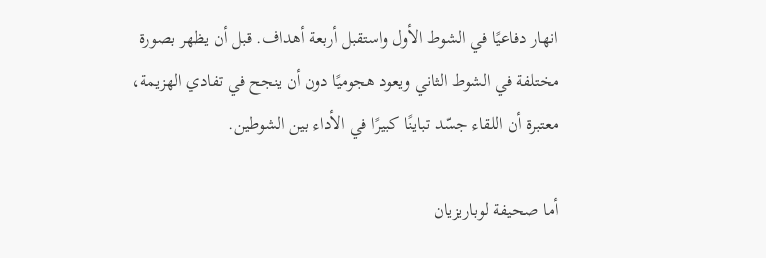انهار دفاعيًا في الشوط الأول واستقبل أربعة أهداف. قبل أن يظهر بصورة مختلفة في الشوط الثاني ويعود هجوميًا دون أن ينجح في تفادي الهزيمة، معتبرة أن اللقاء جسّد تباينًا كبيرًا في الأداء بين الشوطين.

أما صحيفة لوباريزيان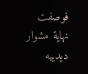فوصفت نهاية مشوار ديدييه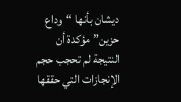ديشان بأنها “وداع حزين” مؤكدة أن النتيجة لم تحجب حجم الإنجازات التي حققها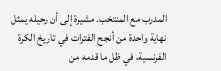المدرب مع المنتخب. مشيرة إلى أن رحيله يمثل نهاية واحدة من أنجح الفترات في تاريخ الكرة الفرنسية، في ظل ما قدمه من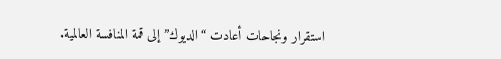استقرار ونجاحات أعادت “الديوك” إلى قمة المنافسة العالمية.